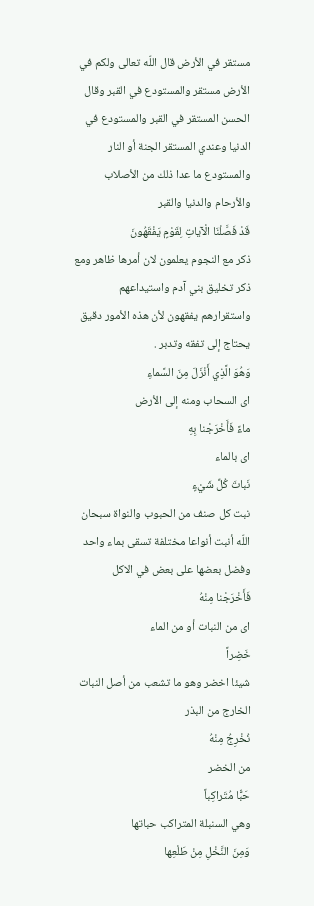مستقر في الأرض قال اللّه تعالى ولكم في الأرض مستقر والمستودع في القبر وقال الحسن المستقر في القبر والمستودع في الدنيا وعندي المستقر الجنة أو النار والمستودع ما عدا ذلك من الأصلاب والأرحام والدنيا والقبر
قَدْ فَصَّلْنَا الْآياتِ لِقَوْمٍ يَفْقَهُونَ
ذكر مع النجوم يعلمون لان أمرها ظاهر ومع ذكر تخليق بني آدم واستيداعهم واستقرارهم يفقهون لأن هذه الأمور دقيق يحتاج إلى تفقه وتدبر .
وَهُوَ الَّذِي أَنْزَلَ مِنَ السَّماءِ
اى السحاب ومنه إلى الأرض
ماءً فَأَخْرَجْنا بِهِ
اى بالماء
نَباتَ كُلِّ شَيْءٍ
نبت كل صنف من الحبوب والنواة سبحان اللّه أنبت أنواعا مختلفة تسقى بماء واحد وفضل بعضها على بعض في الاكل
فَأَخْرَجْنا مِنْهُ
اى من النبات أو من الماء
خَضِراً
شيئا اخضر وهو ما تشعب من أصل النبات الخارج من البذر
نُخْرِجُ مِنْهُ
من الخضر
حَبًّا مُتَراكِباً
وهي السنبلة المتراكب حباتها
وَمِنَ النَّخْلِ مِنْ طَلْعِها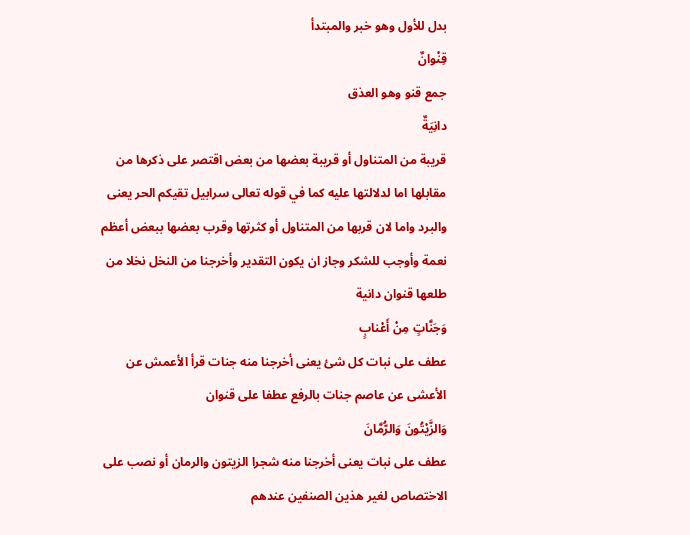بدل للأول وهو خبر والمبتدأ
قِنْوانٌ
جمع قنو وهو العذق
دانِيَةٌ
قريبة من المتناول أو قريبة بعضها من بعض اقتصر على ذكرها من مقابلها اما لدلالتها عليه كما في قوله تعالى سرابيل تقيكم الحر يعنى والبرد واما لان قربها من المتناول أو كثرتها وقرب بعضها ببعض أعظم نعمة وأوجب للشكر وجاز ان يكون التقدير وأخرجنا من النخل نخلا من طلعها قنوان دانية
وَجَنَّاتٍ مِنْ أَعْنابٍ
عطف على نبات كل شئ يعنى أخرجنا منه جنات قرأ الأعمش عن الأعشى عن عاصم جنات بالرفع عطفا على قنوان
وَالزَّيْتُونَ وَالرُّمَّانَ
عطف على نبات يعنى أخرجنا منه شجرا الزيتون والرمان أو نصب على الاختصاص لغير هذين الصنفين عندهم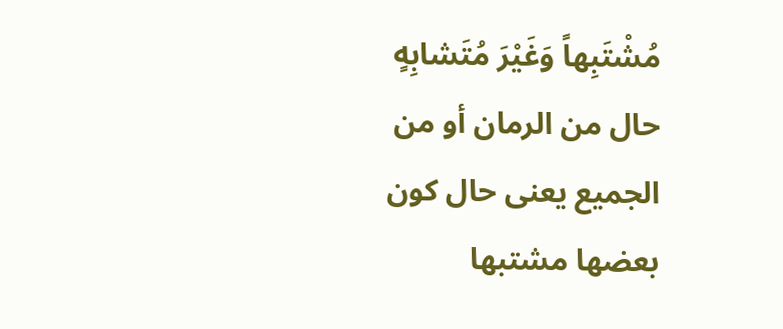مُشْتَبِهاً وَغَيْرَ مُتَشابِهٍ
حال من الرمان أو من الجميع يعنى حال كون بعضها مشتبها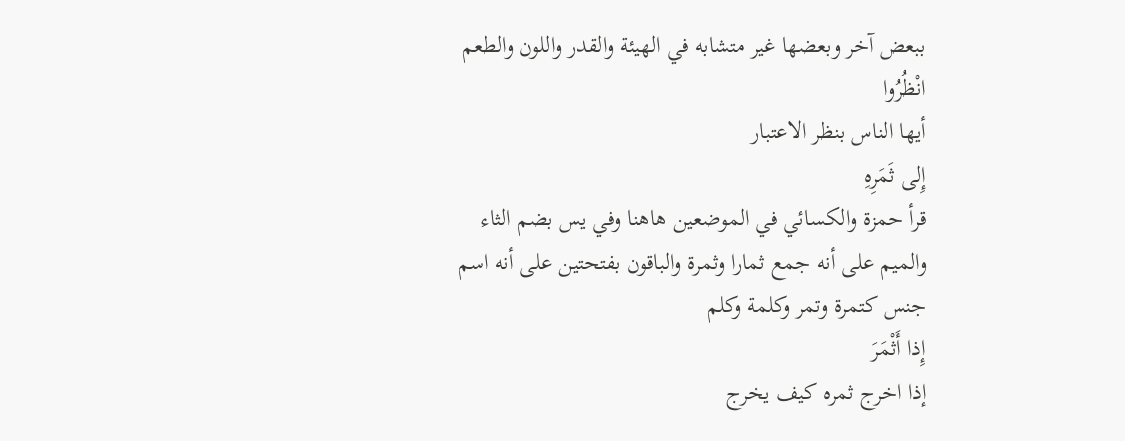ببعض آخر وبعضها غير متشابه في الهيئة والقدر واللون والطعم
انْظُرُوا
أيها الناس بنظر الاعتبار
إِلى ثَمَرِهِ
قرأ حمزة والكسائي في الموضعين هاهنا وفي يس بضم الثاء والميم على أنه جمع ثمارا وثمرة والباقون بفتحتين على أنه اسم جنس كتمرة وتمر وكلمة وكلم
إِذا أَثْمَرَ
إذا اخرج ثمره كيف يخرج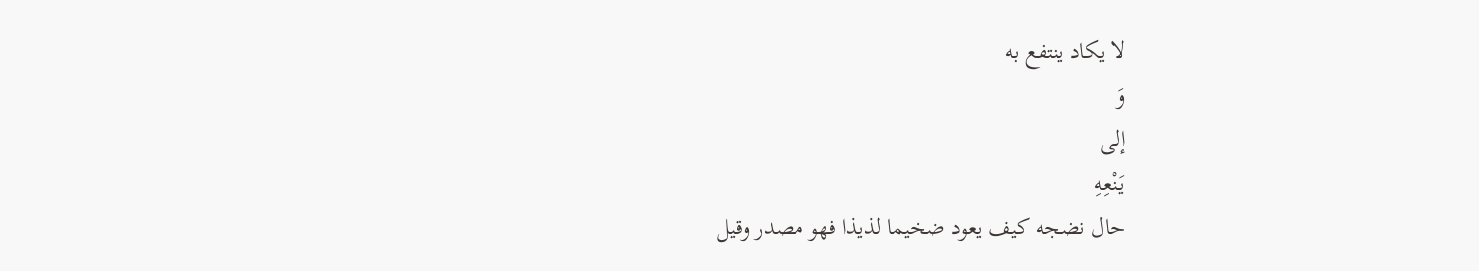لا يكاد ينتفع به
وَ
إلى
يَنْعِهِ
حال نضجه كيف يعود ضخيما لذيذا فهو مصدر وقيل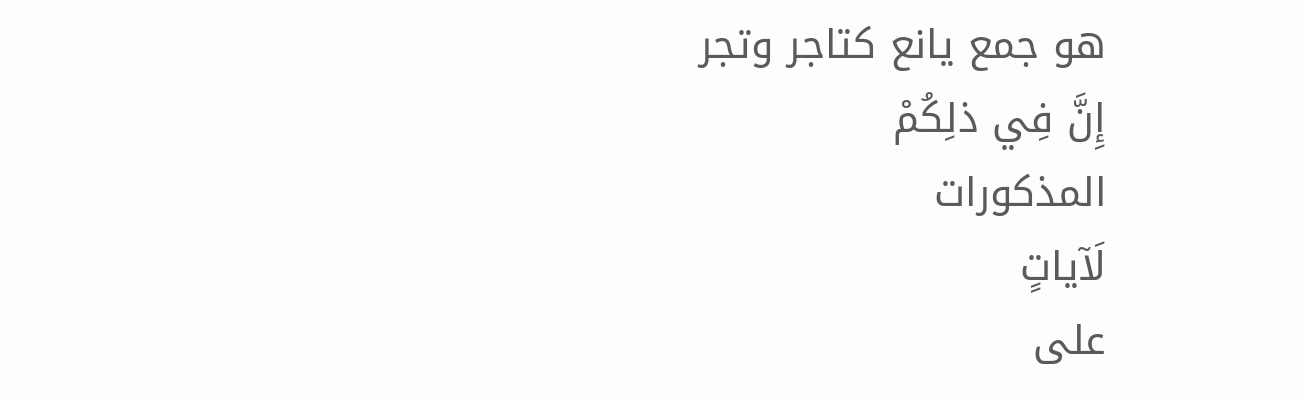هو جمع يانع كتاجر وتجر
إِنَّ فِي ذلِكُمْ
المذكورات
لَآياتٍ
على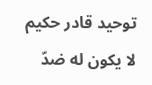توحيد قادر حكيم لا يكون له ضدّ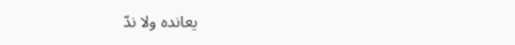يعانده ولا ندّ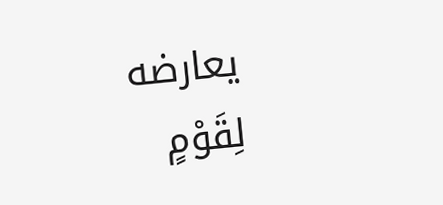يعارضه
لِقَوْمٍ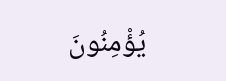يُؤْمِنُونَ